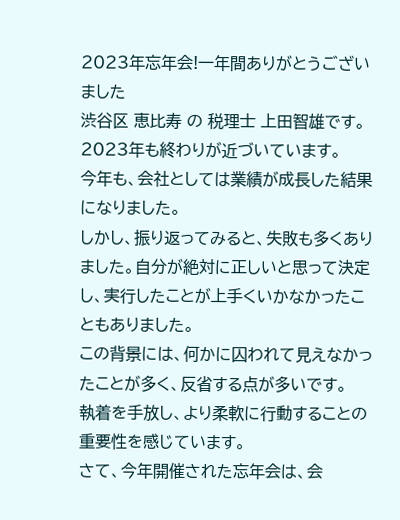2023年忘年会!一年間ありがとうございました
渋谷区 恵比寿 の 税理士 上田智雄です。
2023年も終わりが近づいています。
今年も、会社としては業績が成長した結果になりました。
しかし、振り返ってみると、失敗も多くありました。自分が絶対に正しいと思って決定し、実行したことが上手くいかなかったこともありました。
この背景には、何かに囚われて見えなかったことが多く、反省する点が多いです。
執着を手放し、より柔軟に行動することの重要性を感じています。
さて、今年開催された忘年会は、会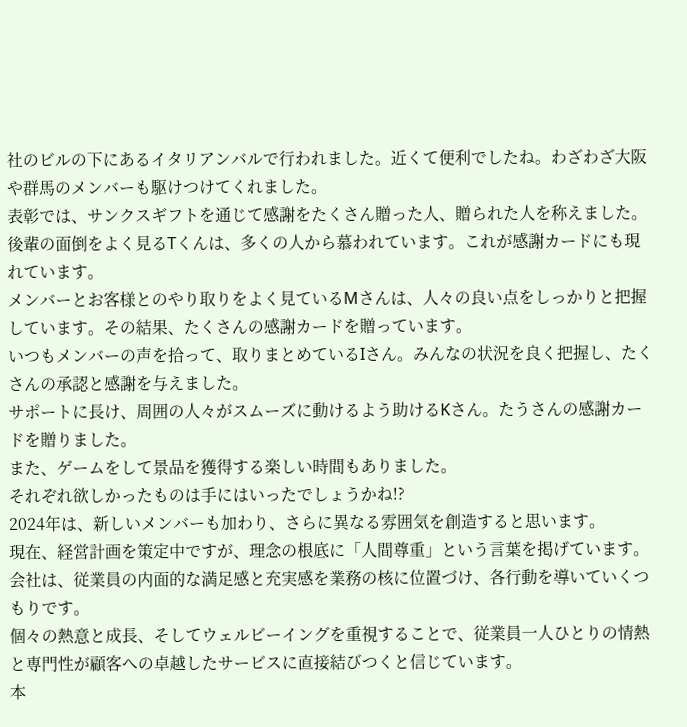社のビルの下にあるイタリアンバルで行われました。近くて便利でしたね。わざわざ大阪や群馬のメンバーも駆けつけてくれました。
表彰では、サンクスギフトを通じて感謝をたくさん贈った人、贈られた人を称えました。
後輩の面倒をよく見るTくんは、多くの人から慕われています。これが感謝カードにも現れています。
メンバーとお客様とのやり取りをよく見ているMさんは、人々の良い点をしっかりと把握しています。その結果、たくさんの感謝カードを贈っています。
いつもメンバーの声を拾って、取りまとめているIさん。みんなの状況を良く把握し、たくさんの承認と感謝を与えました。
サポートに長け、周囲の人々がスムーズに動けるよう助けるKさん。たうさんの感謝カードを贈りました。
また、ゲームをして景品を獲得する楽しい時間もありました。
それぞれ欲しかったものは手にはいったでしょうかね!?
2024年は、新しいメンバーも加わり、さらに異なる雰囲気を創造すると思います。
現在、経営計画を策定中ですが、理念の根底に「人間尊重」という言葉を掲げています。
会社は、従業員の内面的な満足感と充実感を業務の核に位置づけ、各行動を導いていくつもりです。
個々の熱意と成長、そしてウェルビーイングを重視することで、従業員一人ひとりの情熱と専門性が顧客への卓越したサービスに直接結びつくと信じています。
本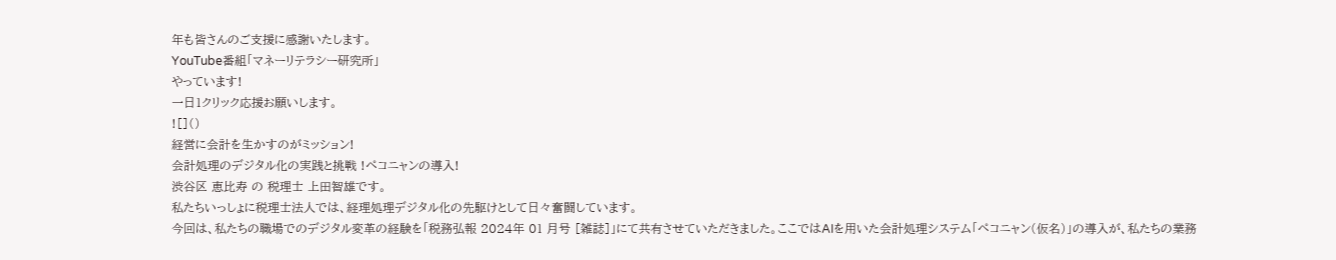年も皆さんのご支援に感謝いたします。
YouTube番組「マネーリテラシー研究所」
やっています!
一日1クリック応援お願いします。
![]()
経営に会計を生かすのがミッション!
会計処理のデジタル化の実践と挑戦 !ペコニャンの導入!
渋谷区 恵比寿 の 税理士 上田智雄です。
私たちいっしょに税理士法人では、経理処理デジタル化の先駆けとして日々奮闘しています。
今回は、私たちの職場でのデジタル変革の経験を「税務弘報 2024年 01 月号 [雑誌]」にて共有させていただきました。ここではAIを用いた会計処理システム「ペコニャン(仮名)」の導入が、私たちの業務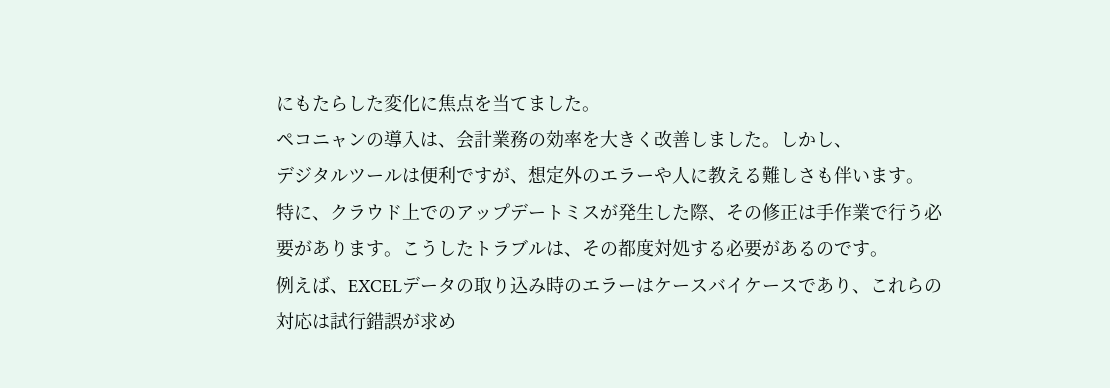にもたらした変化に焦点を当てました。
ペコニャンの導入は、会計業務の効率を大きく改善しました。しかし、
デジタルツールは便利ですが、想定外のエラーや人に教える難しさも伴います。
特に、クラウド上でのアップデートミスが発生した際、その修正は手作業で行う必要があります。こうしたトラブルは、その都度対処する必要があるのです。
例えば、EXCELデータの取り込み時のエラーはケースバイケースであり、これらの対応は試行錯誤が求め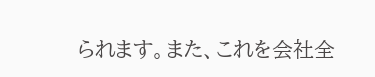られます。また、これを会社全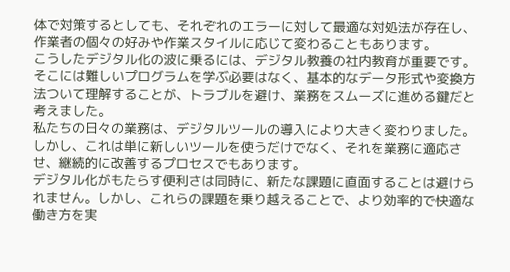体で対策するとしても、それぞれのエラーに対して最適な対処法が存在し、作業者の個々の好みや作業スタイルに応じて変わることもあります。
こうしたデジタル化の波に乗るには、デジタル教養の社内教育が重要です。
そこには難しいプログラムを学ぶ必要はなく、基本的なデータ形式や変換方法ついて理解することが、トラブルを避け、業務をスムーズに進める鍵だと考えました。
私たちの日々の業務は、デジタルツールの導入により大きく変わりました。しかし、これは単に新しいツールを使うだけでなく、それを業務に適応させ、継続的に改善するプロセスでもあります。
デジタル化がもたらす便利さは同時に、新たな課題に直面することは避けられません。しかし、これらの課題を乗り越えることで、より効率的で快適な働き方を実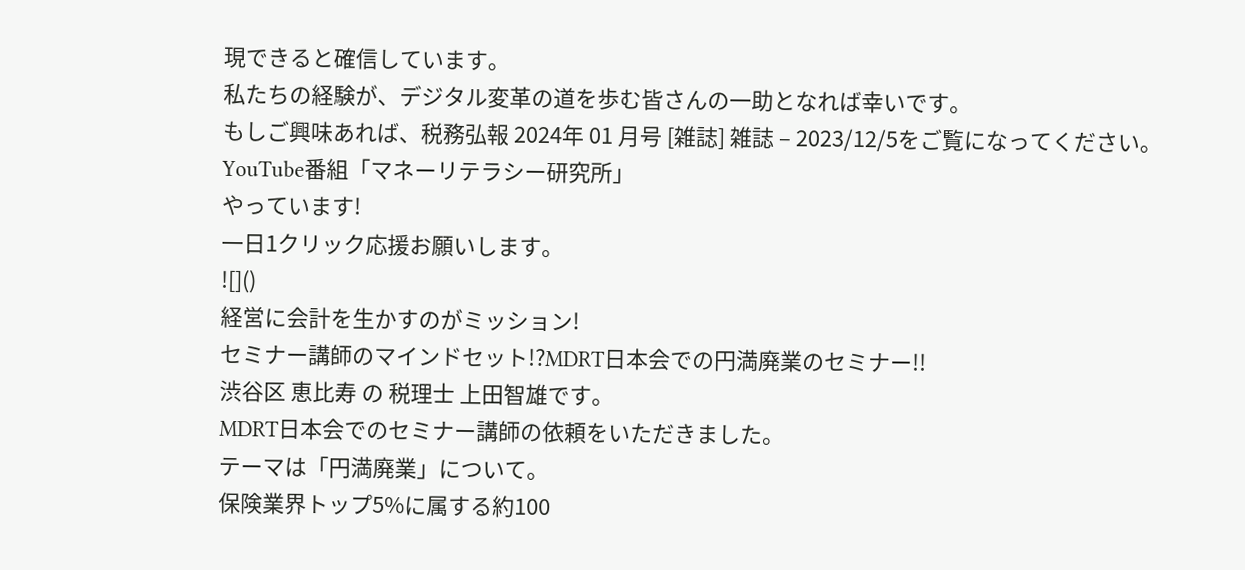現できると確信しています。
私たちの経験が、デジタル変革の道を歩む皆さんの一助となれば幸いです。
もしご興味あれば、税務弘報 2024年 01 月号 [雑誌] 雑誌 – 2023/12/5をご覧になってください。
YouTube番組「マネーリテラシー研究所」
やっています!
一日1クリック応援お願いします。
![]()
経営に会計を生かすのがミッション!
セミナー講師のマインドセット!?MDRT日本会での円満廃業のセミナー!!
渋谷区 恵比寿 の 税理士 上田智雄です。
MDRT日本会でのセミナー講師の依頼をいただきました。
テーマは「円満廃業」について。
保険業界トップ5%に属する約100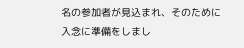名の参加者が見込まれ、そのために入念に準備をしまし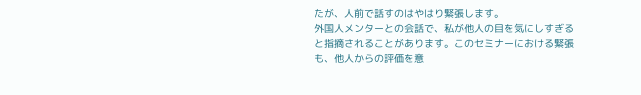たが、人前で話すのはやはり緊張します。
外国人メンターとの会話で、私が他人の目を気にしすぎると指摘されることがあります。このセミナーにおける緊張も、他人からの評価を意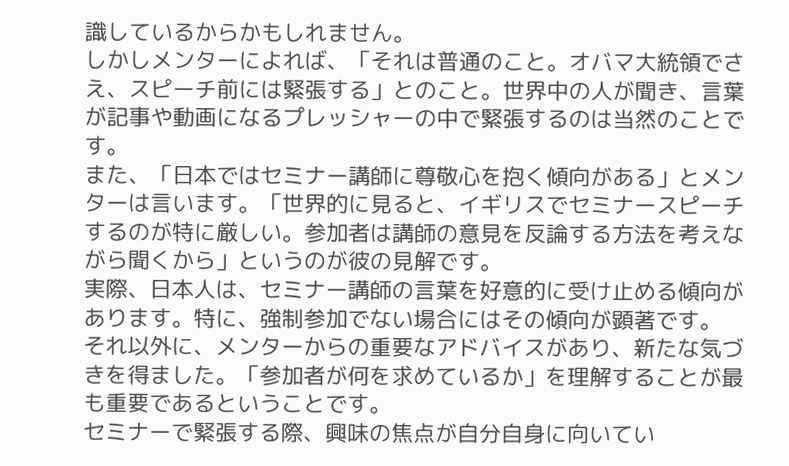識しているからかもしれません。
しかしメンターによれば、「それは普通のこと。オバマ大統領でさえ、スピーチ前には緊張する」とのこと。世界中の人が聞き、言葉が記事や動画になるプレッシャーの中で緊張するのは当然のことです。
また、「日本ではセミナー講師に尊敬心を抱く傾向がある」とメンターは言います。「世界的に見ると、イギリスでセミナースピーチするのが特に厳しい。参加者は講師の意見を反論する方法を考えながら聞くから」というのが彼の見解です。
実際、日本人は、セミナー講師の言葉を好意的に受け止める傾向があります。特に、強制参加でない場合にはその傾向が顕著です。
それ以外に、メンターからの重要なアドバイスがあり、新たな気づきを得ました。「参加者が何を求めているか」を理解することが最も重要であるということです。
セミナーで緊張する際、興味の焦点が自分自身に向いてい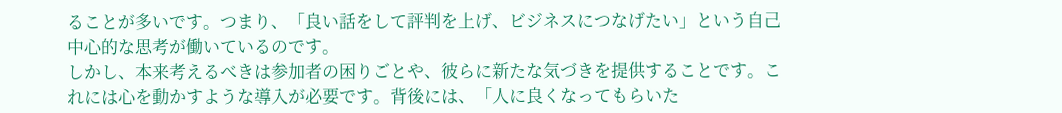ることが多いです。つまり、「良い話をして評判を上げ、ビジネスにつなげたい」という自己中心的な思考が働いているのです。
しかし、本来考えるべきは参加者の困りごとや、彼らに新たな気づきを提供することです。これには心を動かすような導入が必要です。背後には、「人に良くなってもらいた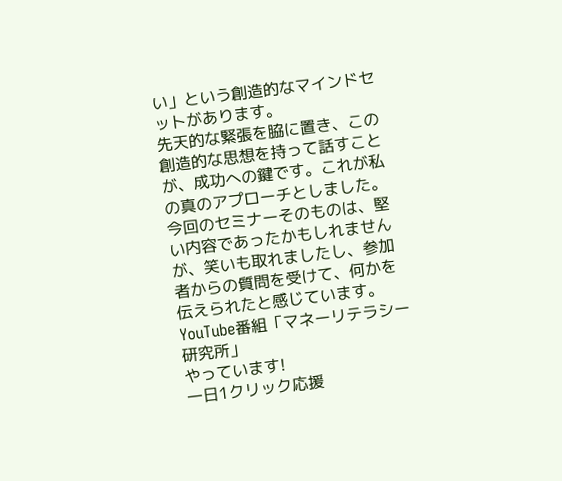い」という創造的なマインドセットがあります。
先天的な緊張を脇に置き、この創造的な思想を持って話すことが、成功への鍵です。これが私の真のアプローチとしました。
今回のセミナーそのものは、堅い内容であったかもしれませんが、笑いも取れましたし、参加者からの質問を受けて、何かを伝えられたと感じています。
YouTube番組「マネーリテラシー研究所」
やっています!
一日1クリック応援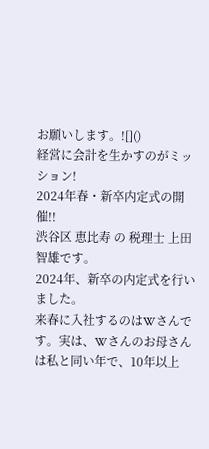お願いします。![]()
経営に会計を生かすのがミッション!
2024年春・新卒内定式の開催!!
渋谷区 恵比寿 の 税理士 上田智雄です。
2024年、新卒の内定式を行いました。
来春に入社するのはWさんです。実は、Wさんのお母さんは私と同い年で、10年以上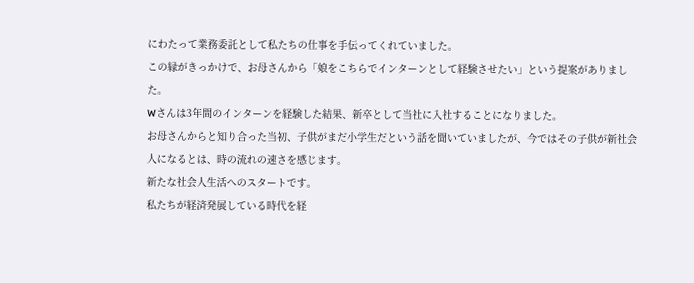にわたって業務委託として私たちの仕事を手伝ってくれていました。
この縁がきっかけで、お母さんから「娘をこちらでインターンとして経験させたい」という提案がありました。
Wさんは3年間のインターンを経験した結果、新卒として当社に入社することになりました。
お母さんからと知り合った当初、子供がまだ小学生だという話を聞いていましたが、今ではその子供が新社会人になるとは、時の流れの速さを感じます。
新たな社会人生活へのスタートです。
私たちが経済発展している時代を経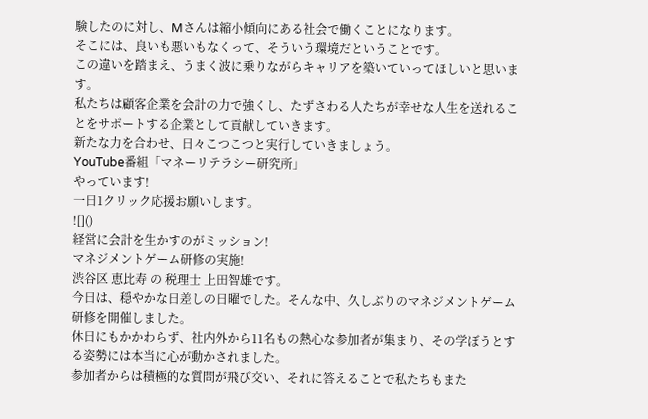験したのに対し、Mさんは縮小傾向にある社会で働くことになります。
そこには、良いも悪いもなくって、そういう環境だということです。
この違いを踏まえ、うまく波に乗りながらキャリアを築いていってほしいと思います。
私たちは顧客企業を会計の力で強くし、たずさわる人たちが幸せな人生を送れることをサポートする企業として貢献していきます。
新たな力を合わせ、日々こつこつと実行していきましょう。
YouTube番組「マネーリテラシー研究所」
やっています!
一日1クリック応援お願いします。
![]()
経営に会計を生かすのがミッション!
マネジメントゲーム研修の実施!
渋谷区 恵比寿 の 税理士 上田智雄です。
今日は、穏やかな日差しの日曜でした。そんな中、久しぶりのマネジメントゲーム研修を開催しました。
休日にもかかわらず、社内外から11名もの熱心な参加者が集まり、その学ぼうとする姿勢には本当に心が動かされました。
参加者からは積極的な質問が飛び交い、それに答えることで私たちもまた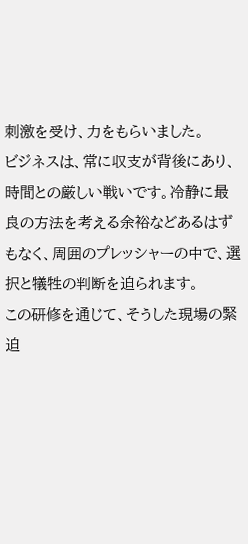刺激を受け、力をもらいました。
ビジネスは、常に収支が背後にあり、時間との厳しい戦いです。冷静に最良の方法を考える余裕などあるはずもなく、周囲のプレッシャーの中で、選択と犠牲の判断を迫られます。
この研修を通じて、そうした現場の緊迫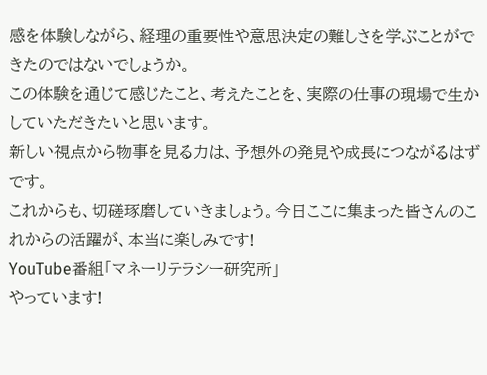感を体験しながら、経理の重要性や意思決定の難しさを学ぶことができたのではないでしょうか。
この体験を通じて感じたこと、考えたことを、実際の仕事の現場で生かしていただきたいと思います。
新しい視点から物事を見る力は、予想外の発見や成長につながるはずです。
これからも、切磋琢磨していきましょう。今日ここに集まった皆さんのこれからの活躍が、本当に楽しみです!
YouTube番組「マネーリテラシー研究所」
やっています!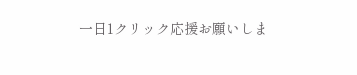一日1クリック応援お願いしま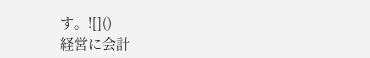す。![]()
経営に会計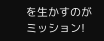を生かすのがミッション!